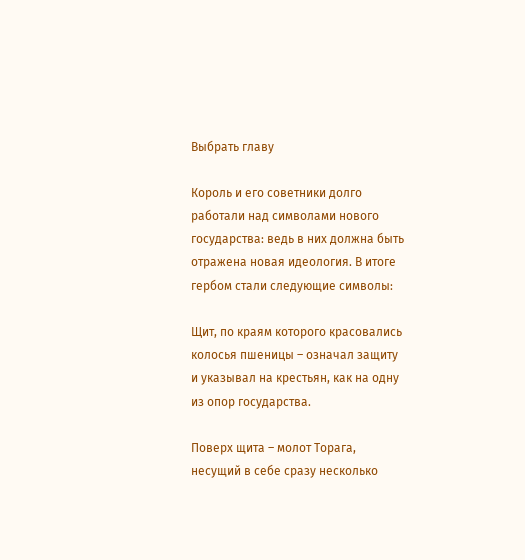Выбрать главу

Король и его советники долго работали над символами нового государства: ведь в них должна быть отражена новая идеология. В итоге гербом стали следующие символы:

Щит, по краям которого красовались колосья пшеницы – означал защиту и указывал на крестьян, как на одну из опор государства.

Поверх щита – молот Торага, несущий в себе сразу несколько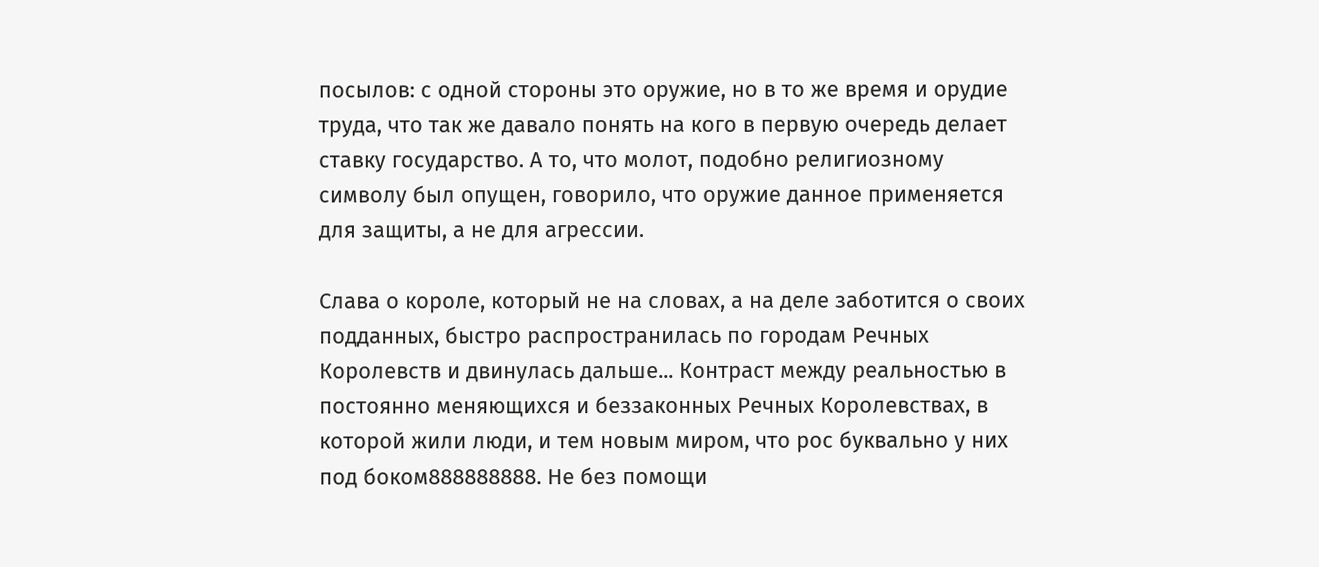посылов: с одной стороны это оружие, но в то же время и орудие труда, что так же давало понять на кого в первую очередь делает ставку государство. А то, что молот, подобно религиозному символу был опущен, говорило, что оружие данное применяется для защиты, а не для агрессии.

Слава о короле, который не на словах, а на деле заботится о своих подданных, быстро распространилась по городам Речных Королевств и двинулась дальше... Контраст между реальностью в постоянно меняющихся и беззаконных Речных Королевствах, в которой жили люди, и тем новым миром, что рос буквально у них под боком888888888. Не без помощи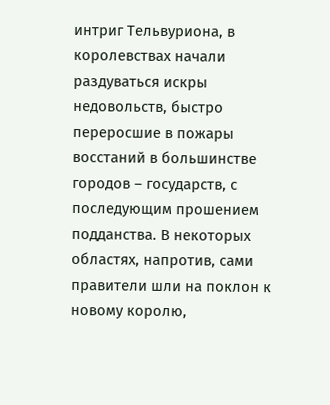интриг Тельвуриона, в королевствах начали раздуваться искры недовольств, быстро переросшие в пожары восстаний в большинстве городов – государств, с последующим прошением подданства. В некоторых областях, напротив, сами правители шли на поклон к новому королю,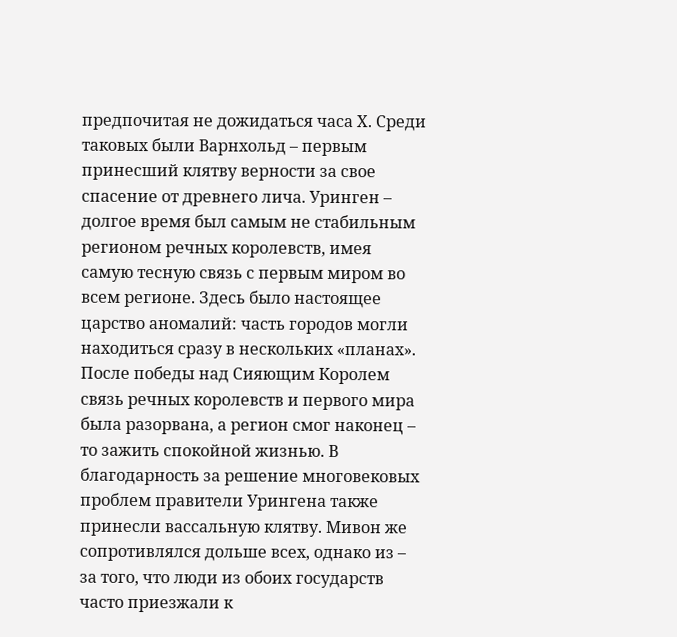предпочитая не дожидаться часа Х. Среди таковых были Варнхольд – первым принесший клятву верности за свое спасение от древнего лича. Уринген – долгое время был самым не стабильным регионом речных королевств, имея самую тесную связь с первым миром во всем регионе. Здесь было настоящее царство аномалий: часть городов могли находиться сразу в нескольких «планах». После победы над Сияющим Королем связь речных королевств и первого мира была разорвана, а регион смог наконец – то зажить спокойной жизнью. В благодарность за решение многовековых проблем правители Урингена также принесли вассальную клятву. Мивон же сопротивлялся дольше всех, однако из – за того, что люди из обоих государств часто приезжали к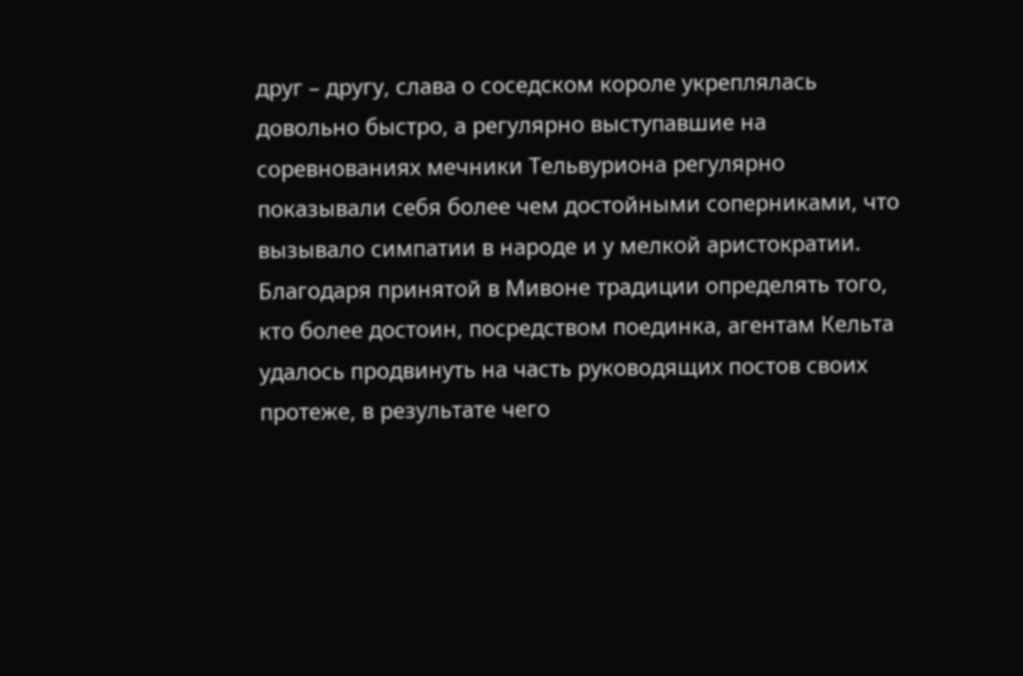друг – другу, слава о соседском короле укреплялась довольно быстро, а регулярно выступавшие на соревнованиях мечники Тельвуриона регулярно показывали себя более чем достойными соперниками, что вызывало симпатии в народе и у мелкой аристократии. Благодаря принятой в Мивоне традиции определять того, кто более достоин, посредством поединка, агентам Кельта удалось продвинуть на часть руководящих постов своих протеже, в результате чего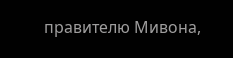правителю Мивона,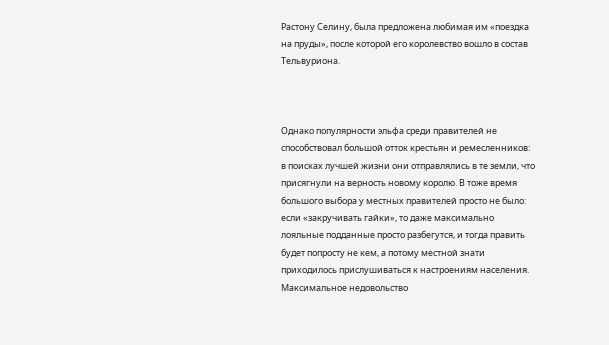Растону Селину, была предложена любимая им «поездка на пруды», после которой его королевство вошло в состав Тельвуриона.



Однако популярности эльфа среди правителей не способствовал большой отток крестьян и ремесленников: в поисках лучшей жизни они отправлялись в те земли, что присягнули на верность новому королю. В тоже время большого выбора у местных правителей просто не было: если «закручивать гайки», то даже максимально лояльные подданные просто разбегутся, и тогда править будет попросту не кем, а потому местной знати приходилось прислушиваться к настроениям населения. Максимальное недовольство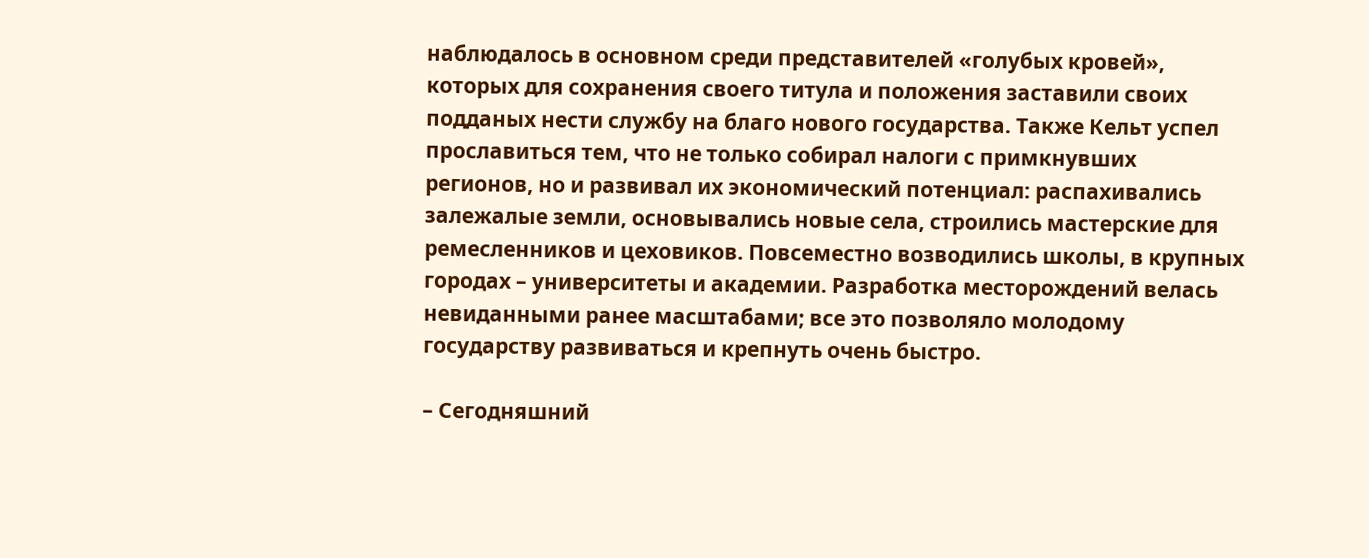наблюдалось в основном среди представителей «голубых кровей», которых для сохранения своего титула и положения заставили своих подданых нести службу на благо нового государства. Также Кельт успел прославиться тем, что не только собирал налоги с примкнувших регионов, но и развивал их экономический потенциал: распахивались залежалые земли, основывались новые села, строились мастерские для ремесленников и цеховиков. Повсеместно возводились школы, в крупных городах – университеты и академии. Разработка месторождений велась невиданными ранее масштабами; все это позволяло молодому государству развиваться и крепнуть очень быстро.

– Сегодняшний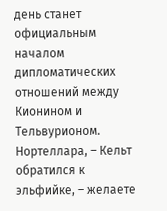день станет официальным началом дипломатических отношений между Кионином и Тельвурионом. Нортеллара, – Кельт обратился к эльфийке, – желаете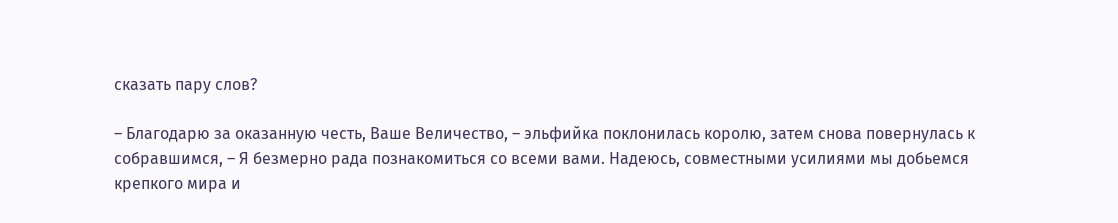сказать пару слов?

– Благодарю за оказанную честь, Ваше Величество, – эльфийка поклонилась королю, затем снова повернулась к собравшимся, – Я безмерно рада познакомиться со всеми вами. Надеюсь, совместными усилиями мы добьемся крепкого мира и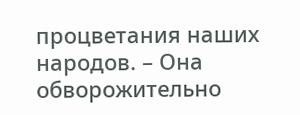процветания наших народов. – Она обворожительно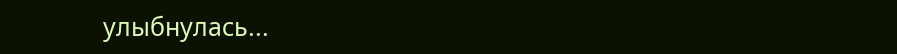улыбнулась...